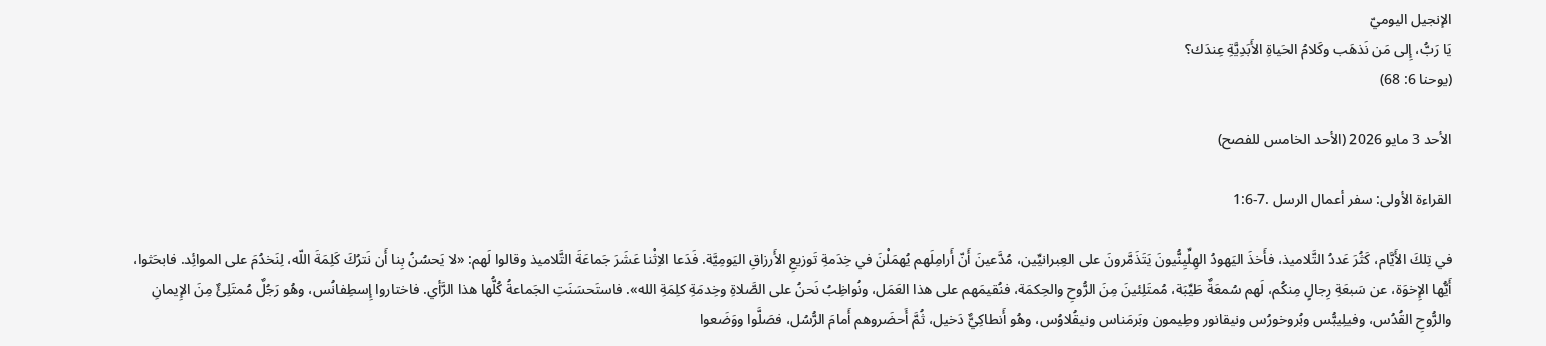الإنجيل اليوميّ
يَا رَبُّ، إِلى مَن نَذهَب وكَلامُ الحَياةِ الأَبَدِيَّةِ عِندَك؟
(يوحنا 6: 68)

الأحد 3 مايو 2026 (الأحد الخامس للفصح)

القراءة الأولى: سفر أعمال الرسل .7-1:6

في تِلكَ الأَيَّام، كَثُرَ عَددُ التَّلاميذ، فأَخذَ اليَهودُ الهِلِّيِنُّيونَ يَتَذَمَّرونَ على العِبرانيِّين، مُدَّعينَ أَنّ أَرامِلَهم يُهمَلْنَ في خِدَمةِ تَوزيعِ الأَرزاقِ اليَومِيَّة. فَدَعا الاِثْنا عَشَرَ جَماعَةَ التَّلاميذ وقالوا لَهم: «لا يَحسُنُ بِنا أَن نَترُكَ كَلِمَةَ اللّه، لِنَخدُمَ على الموائِد. فابحَثوا، أَيُّها الإِخوَة، عن سَبعَةِ رِجالٍ مِنكُم، لَهم سُمعَةٌ طَيِّبَة، مُمتَلِئينَ مِنَ الرُّوحِ والحِكمَة، فنُقيمَهم على هذا العَمَل، ونُواظِبُ نَحنُ على الصَّلاةِ وخِدمَةِ كلِمَةِ الله». فاستَحسَنَتِ الجَماعةُ كُلُّها هذا الرَّأي. فاختاروا إِسطِفانُس، وهُو رَجُلٌ مُمتَلِئٌ مِنَ الإِيمانِ والرُّوحِ القُدُس، وفيلِيبُّس وبُروخورُس ونيقانور وطِيمون وبَرمَناس ونيقُلاوُس، وهُو أَنطاكِيٌّ دَخيل، ثُمَّ أَحضَروهم أَمامَ الرُّسُل، فصَلَّوا ووَضَعوا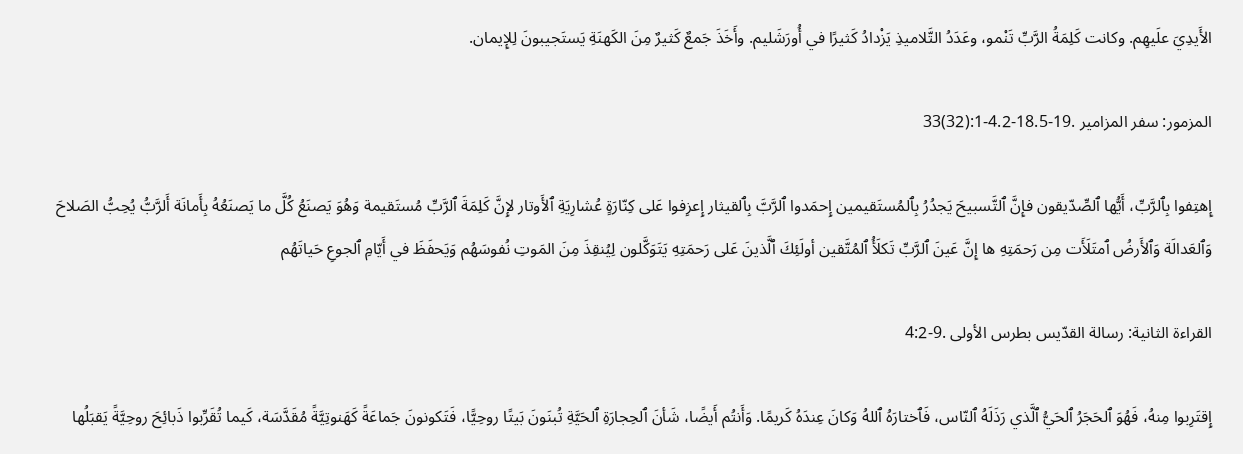الأَيدِيَ علَيهِم. وكانت كَلِمَةُ الرَّبِّ تَنْمو، وعَدَدُ التَّلاميذِ يَزْدادُ كَثيرًا في أُورَشَليم. وأَخَذَ جَمعٌ كَثيرٌ مِنَ الكَهنَةِ يَستَجيبونَ لِلإِيمان.

المزمور: سفر المزامير .19-18.5-4.2-1:(32)33

إِهتِفوا بِٱلرَّبِّ، أَيُّها ٱلصِّدّيقون فإِنَّ ٱلتَّسبيحَ يَجدُرُ بِٱلمُستَقيمين إِحمَدوا ٱلرَّبَّ بِٱلقيثار إِعزِفوا عَلى كِنّارَةٍ عُشارِيَةِ ٱلأَوتار لإِنَّ كَلِمَةَ ٱلرَّبِّ مُستَقيمة وَهُوَ يَصنَعُ كُلَّ ما يَصنَعُهُ بِأَمانَة أَلرَّبُّ يُحِبُّ الصَلاحَ وَٱلعَدالَة وَٱلأَرضُ ٱمتَلَأَت مِن رَحمَتِهِ ها إِنَّ عَينَ ٱلرَّبِّ تَكلَأُ ٱلمُتَّقين أولَئِكَ ٱلَّذينَ عَلى رَحمَتِهِ يَتَوَكَّلون لِيُنقِذَ مِنَ المَوتِ نُفوسَهُم وَيَحفَظَ في أَيّامِ ٱلجوعِ حَياتَهُم

القراءة الثانية: رسالة القدّيس بطرس الأولى .9-4:2

إِقتَرِبوا مِنهُ، فَهُوَ ٱلحَجَرُ ٱلحَيُّ ٱلَّذي رَذَلَهُ ٱلنّاس، فَٱختارَهُ ٱللهُ وَكانَ عِندَهُ كَريمًا. وَأَنتُم أَيضًا، شَأنَ ٱلحِجارَةِ ٱلحَيَّةِ تُبنَونَ بَيتًا روحِيًّا، فَتَكونونَ جَماعَةً كَهَنوتِيَّةً مُقَدَّسَة، كَيما تُقَرِّبوا ذَبائِحَ روحِيَّةً يَقبَلُها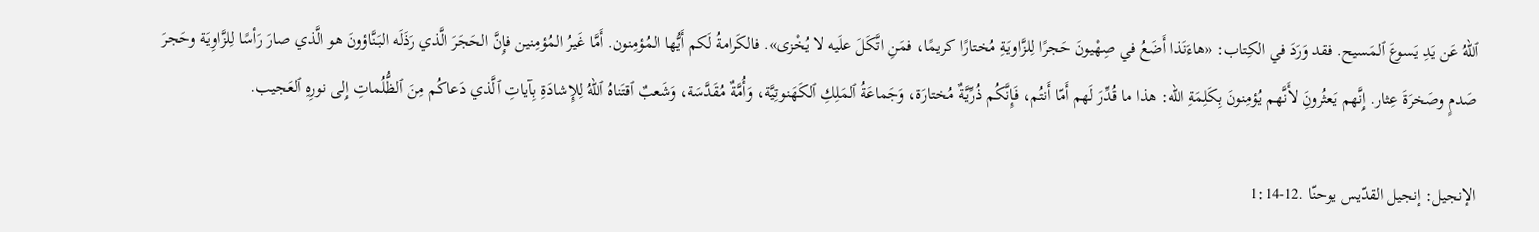ٱللهُ عَن يَدِ يَسوعَ ٱلمَسيح. فقد وَرَدَ في الكِتاب: «هاءَنَذا أَضَعُ في صِهْيونَ حَجرًا لِلزَّاويَةِ مُختارًا كريمًا، فمَنِ اتَّكَلَ علَيه لا يُخْزى». فالكَرامةُ لَكم أَيُّها المُؤمِنون. أَمَّا غَيرُ المُؤمِنين فإِنَّ الحَجَرَ الَّذي رَذَلَه البَنَّاؤونَ هو الَّذي صارَ رَأسًا لِلزَّاوِيَة وحَجرَ صَدمٍ وصَخرَةَ عِثار. إِنَّهم يَعثُرونَِ لأَنَّهم يُؤمِنونَ بِكَلِمَةِ الله: هذا ما قُدِّرَ لَهم أَمّا أَنتُم، فَإِنَّكُم ذُرِّيَّةٌ مُختارَة، وَجَماعَةُ ٱلمَلِكِ ٱلكَهَنوتِيَّة، وَأُمَّةٌ مُقَدَّسَة، وَشَعبٌ ٱقتَناهُ ٱللهُ لِلإِشادَةِ بِآياتِ ٱلَّذي دَعاكُم مِنَ ٱلظُّلُماتِ إِلى نورِهِ ٱلعَجيب.

الإنجيل: إنجيل القدّيس يوحنّا .12-1:14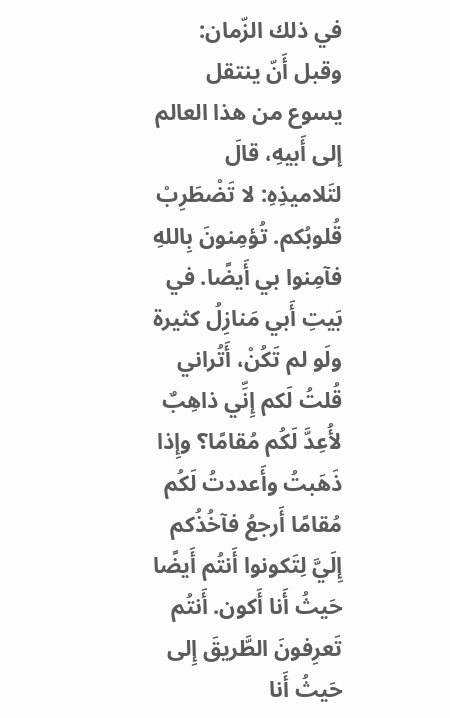في ذلك الزّمان: وقبل أَنّ ينتقل يسوع من هذا العالم إلى أَبيهِ، قالَ لتَلاميذِهِ: لا تَضْطَرِبْ قُلوبُكم. تُؤمِنونَ بِاللهِ فآمِنوا بي أَيضًا. في بَيتِ أَبي مَنازِلُ كثيرة ولَو لم تَكُنْ، أَتُراني قُلتُ لَكم إِنِّي ذاهِبٌ لأُعِدَّ لَكُم مُقامًا؟ وإِذا ذَهَبتُ وأَعددتُ لَكُم مُقامًا أَرجعُ فآخُذُكم إِلَيَّ لِتَكونوا أَنتُم أَيضًا حَيثُ أَنا أَكون. أَنتُم تَعرِفونَ الطَّريقَ إِلى حَيثُ أَنا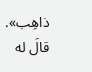ذاهِب». قالَ له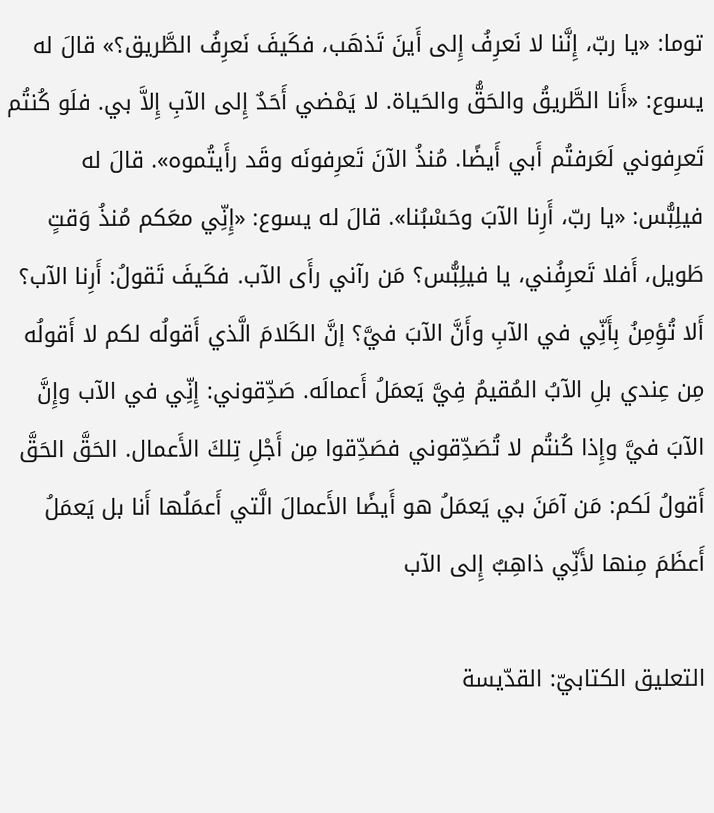توما: «يا ربّ، إِنَّنا لا نَعرِفُ إِلى أَينَ تَذهَب، فكَيفَ نَعرِفُ الطَّريق؟» قالَ له يسوع: «أَنا الطَّريقُ والحَقُّ والحَياة. لا يَمْضي أَحَدٌ إِلى الآبِ إِلاَّ بي. فلَو كُنتُم تَعرِفوني لَعَرفتُم أَبي أَيضًا. مُنذُ الآنَ تَعرِفونَه وقَد رأَيتُموه». قالَ له فيلِبُّس: «يا ربّ، أَرِنا الآبَ وحَسْبُنا». قالَ له يسوع: «إِنِّي معَكم مُنذُ وَقتٍ طَويل، أَفلا تَعرِفُني، يا فيلِبُّس؟ مَن رآني رأَى الآب. فكَيفَ تَقولُ: أَرِنا الآب؟ أَلا تُؤِمِنُ بِأَنِّي في الآبِ وأَنَّ الآبَ فيَّ؟ إنَّ الكَلامَ الَّذي أَقولُه لكم لا أَقولُه مِن عِندي بلِ الآبُ المُقيمُ فِيَّ يَعمَلُ أَعمالَه. صَدِّقوني: إِنِّي في الآب وإِنَّ الآبَ فيَّ وإِذا كُنتُم لا تُصَدِّقوني فصَدِّقوا مِن أَجْلِ تِلكَ الأَعمال. الحَقَّ الحَقَّ أَقولُ لَكم: مَن آمَنَ بي يَعمَلُ هو أَيضًا الأَعمالَ الَّتي أَعمَلُها أَنا بل يَعمَلُ أَعظَمَ مِنها لأَنِّي ذاهِبٌ إِلى الآب

التعليق الكتابيّ: القدّيسة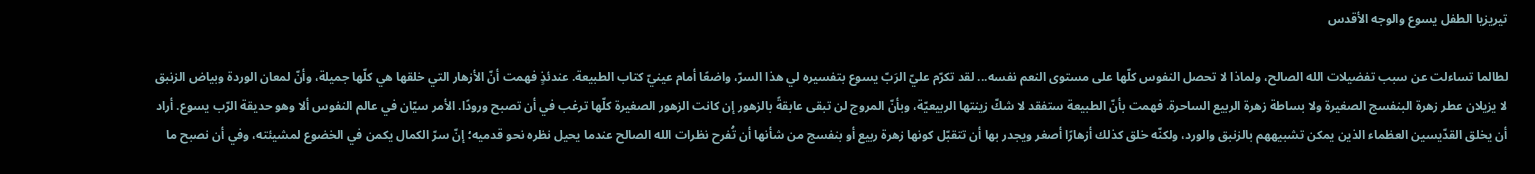تيريزيا الطفل يسوع والوجه الأقدس

لطالما تساءلت عن سبب تفضيلات الله الصالح، ولماذا لا تحصل النفوس كلّها على مستوى النعم نفسه... لقد تكرّم عليّ الرَبّ يسوع بتفسيره لي هذا السرّ، واضعًا أمام عينيّ كتاب الطبيعة. عندئذٍ فهمت أنّ الأزهار التي خلقها هي كلّها جميلة، وأنّ لمعان الوردة وبياض الزنبق لا يزيلان عطر زهرة البنفسج الصغيرة ولا بساطة زهرة الربيع الساحرة. فهمت بأنّ الطبيعة ستفقد لا شكّ زينتها الربيعيّة، وبأنّ المروج لن تبقى عابقةً بالزهور إن كانت الزهور الصغيرة كلّها ترغب في أن تصبح ورودًا. الأمر سيّان في عالم النفوس ألا وهو حديقة الرّب يسوع. أراد أن يخلق القدّيسين العظماء الذين يمكن تشبيههم بالزنبق والورد، ولكنّه خلق كذلك أزهارًا أصغر ويجدر بها أن تتقبّل كونها زهرة ربيع أو بنفسج من شأنها أن تُفرح نظرات الله الصالح عندما يحيل نظره نحو قدميه؛ إنّ سرّ الكمال يكمن في الخضوع لمشيئته، وفي أن نصبح ما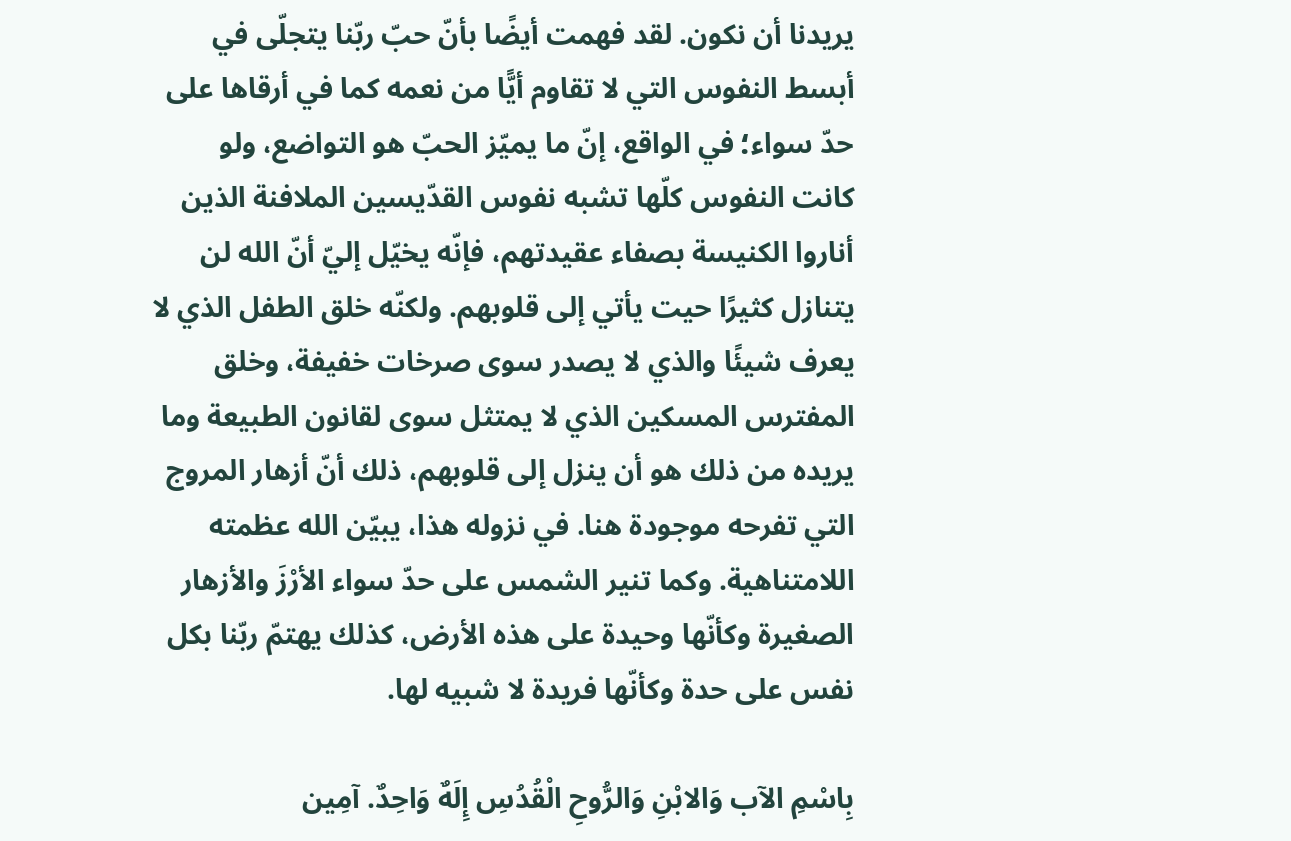يريدنا أن نكون. لقد فهمت أيضًا بأنّ حبّ ربّنا يتجلّى في أبسط النفوس التي لا تقاوم أيًّا من نعمه كما في أرقاها على حدّ سواء؛ في الواقع، إنّ ما يميّز الحبّ هو التواضع، ولو كانت النفوس كلّها تشبه نفوس القدّيسين الملافنة الذين أناروا الكنيسة بصفاء عقيدتهم، فإنّه يخيّل إليّ أنّ الله لن يتنازل كثيرًا حيت يأتي إلى قلوبهم. ولكنّه خلق الطفل الذي لا يعرف شيئًا والذي لا يصدر سوى صرخات خفيفة، وخلق المفترس المسكين الذي لا يمتثل سوى لقانون الطبيعة وما يريده من ذلك هو أن ينزل إلى قلوبهم، ذلك أنّ أزهار المروج التي تفرحه موجودة هنا. في نزوله هذا، يبيّن الله عظمته اللامتناهية. وكما تنير الشمس على حدّ سواء الأرْزَ والأزهار الصغيرة وكأنّها وحيدة على هذه الأرض، كذلك يهتمّ ربّنا بكل نفس على حدة وكأنّها فريدة لا شبيه لها.

بِاسْمِ الآب وَالابْنِ وَالرُّوحِ الْقُدُسِ إِلَهٌ وَاحِدٌ. آمِين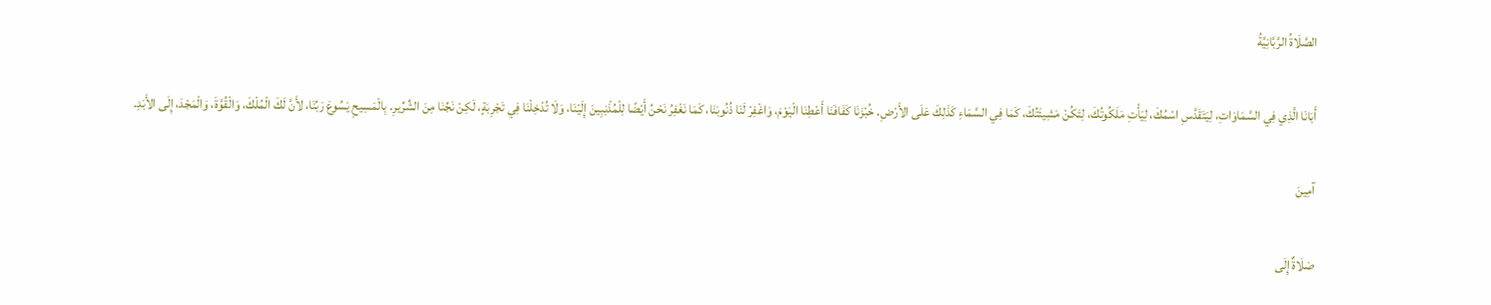الصَّلَاةُ الرَّبَّانِيَّةُ

أَبَانَا الَّذِي فِي السَّمَاوَاتِ، لِيَتَقَدَّسِ اسْمُكَ، لِيَأْتِ مَلَكُوتُكَ، لِتَكُنْ مَشِيئَتُكَ، كَمَا فِي السَّمَاءِ كَذَلِكَ عَلَى الأَرْضِ. خُبْزَنَا كَفَافَنَا أَعْطِنَا الْيَوْمَ، وَاغْفِرْ لَنَا ذُنُوبَنَا، كَمَا نَغْفِرُ نَحْنُ أَيْضًا لِلْمُذْنِبِينَ إِلَيْنَا، وَلَا تُدْخِلْنَا فِي تَجْرِبَةٍ، لَكِنْ نَجِّنَا مِنَ الشِّرِّيرِ. بِالْمَسِيحِ يَسُوعَ رَبِّنَا، لأَنَّ لَكَ الْمُلْكَ، وَالْقُوَّةَ، وَالْمَجْدَ، إِلَى الأَبَدِ.

آمِينَ

صَلَاةٌ إِلَى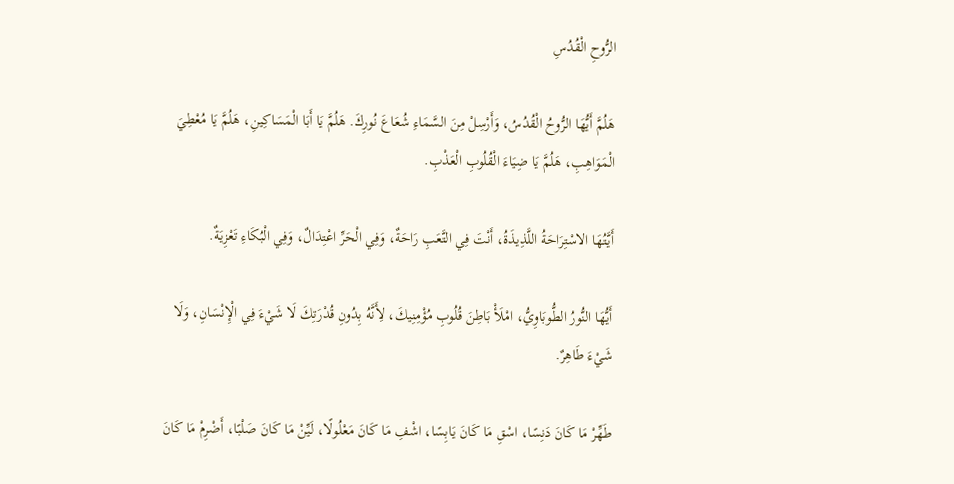الرُّوحِ الْقُدُسِ

هَلُمَّ أَيُّهَا الرُّوحُ الْقُدُسُ، وَأَرْسِلْ مِنَ السَّمَاءِ شُعَاعَ نُورِكَ. هَلُمَّ يَا أَبَا الْمَسَاكِينِ، هَلُمَّ يَا مُعْطِيَ الْمَوَاهِبِ، هَلُمَّ يَا ضِيَاءَ الْقُلُوبِ الْعَذْبِ.

أَيَّتُهَا الاسْتِرَاحَةُ اللَّذِيذَةُ، أَنْتَ فِي التَّعَبِ رَاحَةٌ، وَفِي الْحَرِّ اعْتِدَالٌ، وَفِي الْبُكَاءِ تَعْزِيَةٌ.

أَيُّهَا النُّورُ الطُّوبَاوِيُّ، امْلَأْ بَاطِنَ قُلُوبِ مُؤْمِنِيكَ، لِأَنَّهُ بِدُونِ قُدْرَتِكَ لَا شَيْءَ فِي الْإِنْسَانِ، وَلَا شَيْءَ طَاهِرٌ.

طَهِّرْ مَا كَانَ دَنِسًا، اسْقِ مَا كَانَ يَابِسًا، اشْفِ مَا كَانَ مَعْلُولًا، لَيِّنْ مَا كَانَ صَلْبًا، أَضْرِمْ مَا كَانَ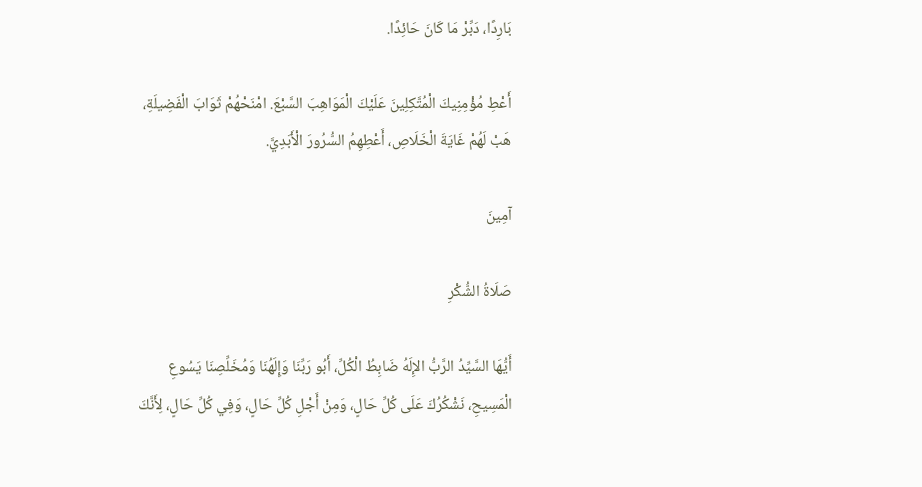بَارِدًا، دَبِّرْ مَا كَانَ حَائِدًا.

أَعْطِ مُؤْمِنِيكَ الْمُتَّكِلِينَ عَلَيْكَ الْمَوَاهِبَ السَّبْعَ. امْنَحْهُمْ ثَوَابَ الْفَضِيلَةِ، هَبْ لَهُمْ غَايَةَ الْخَلَاصِ، أَعْطِهِمُ السُّرُورَ الْأَبَدِيَّ.

آمِينَ

صَلَاةُ الشُّكْرِ

أَيُّهَا السَّيِّدُ الرَّبُّ الإِلَهُ ضَابِطُ الْكُلِّ، أَبُو رَبِّنَا وَإِلَهُنَا وَمُخَلِّصِنَا يَسُوعِ الْمَسِيحِ، نَشْكُرُكَ عَلَى كُلِّ حَالٍ، وَمِنْ أَجْلِ كُلِّ حَالٍ، وَفِي كُلِّ حَالٍ، لِأَنَّكَ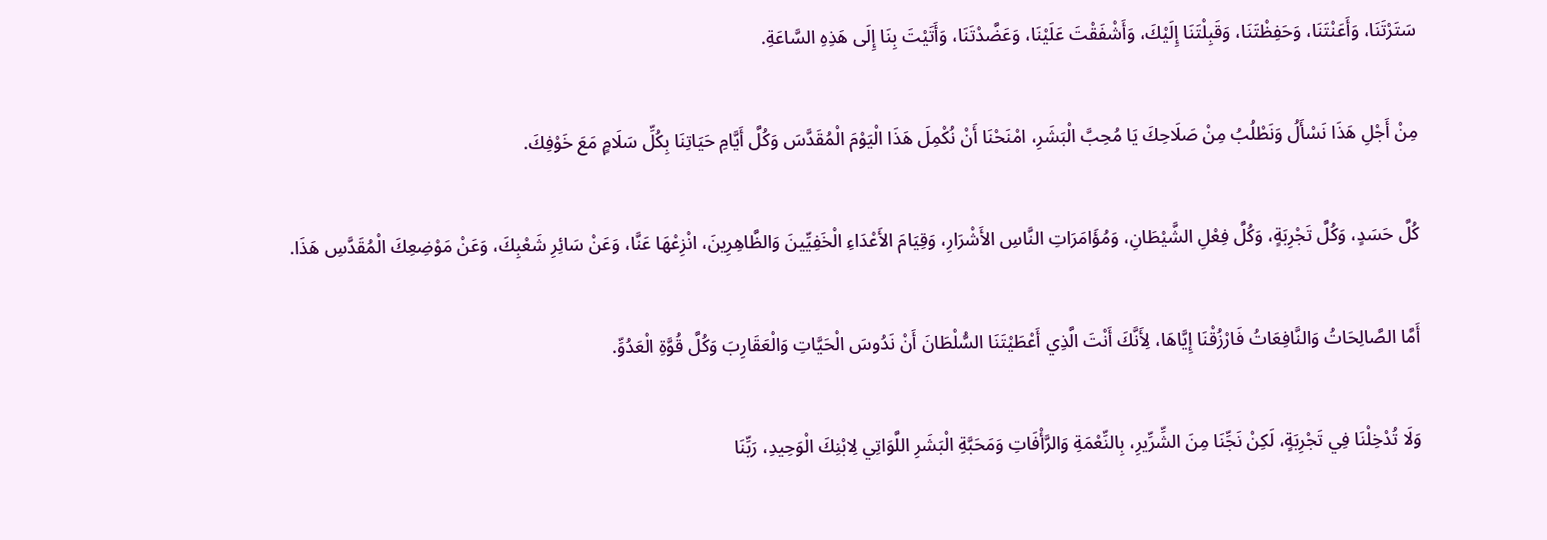سَتَرْتَنَا، وَأَعَنْتَنَا، وَحَفِظْتَنَا، وَقَبِلْتَنَا إِلَيْكَ، وَأَشْفَقْتَ عَلَيْنَا، وَعَضَّدْتَنَا، وَأَتَيْتَ بِنَا إِلَى هَذِهِ السَّاعَةِ.

مِنْ أَجْلِ هَذَا نَسْأَلُ وَنَطْلُبُ مِنْ صَلَاحِكَ يَا مُحِبَّ الْبَشَرِ، امْنَحْنَا أَنْ نُكْمِلَ هَذَا الْيَوْمَ الْمُقَدَّسَ وَكُلَّ أَيَّامِ حَيَاتِنَا بِكُلِّ سَلَامٍ مَعَ خَوْفِكَ.

كُلَّ حَسَدٍ، وَكُلَّ تَجْرِبَةٍ، وَكُلَّ فِعْلِ الشَّيْطَانِ، وَمُؤَامَرَاتِ النَّاسِ الأَشْرَارِ، وَقِيَامَ الأَعْدَاءِ الْخَفِيِّينَ وَالظَّاهِرِينَ، انْزِعْهَا عَنَّا، وَعَنْ سَائِرِ شَعْبِكَ، وَعَنْ مَوْضِعِكَ الْمُقَدَّسِ هَذَا.

أَمَّا الصَّالِحَاتُ وَالنَّافِعَاتُ فَارْزُقْنَا إِيَّاهَا، لِأَنَّكَ أَنْتَ الَّذِي أَعْطَيْتَنَا السُّلْطَانَ أَنْ نَدُوسَ الْحَيَّاتِ وَالْعَقَارِبَ وَكُلَّ قُوَّةِ الْعَدُوِّ.

وَلَا تُدْخِلْنَا فِي تَجْرِبَةٍ، لَكِنْ نَجِّنَا مِنَ الشِّرِّيرِ، بِالنِّعْمَةِ وَالرَّأْفَاتِ وَمَحَبَّةِ الْبَشَرِ اللَّوَاتِي لِابْنِكَ الْوَحِيدِ، رَبِّنَا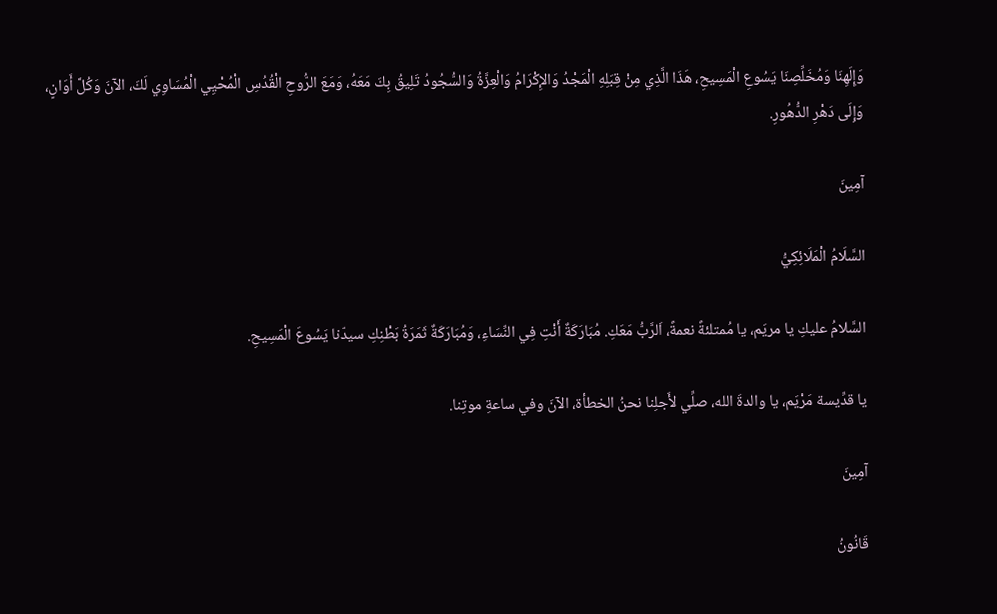وَإِلَهِنَا وَمُخَلِّصِنَا يَسُوعِ الْمَسِيحِ، هَذَا الَّذِي مِنْ قِبَلِهِ الْمَجْدُ وَالإِكْرَامُ وَالْعِزَّةُ وَالسُّجُودُ تَلِيقُ بِكَ مَعَهُ، وَمَعَ الرُّوحِ الْقُدُسِ الْمُحْيِي الْمُسَاوِي لَكَ، الآنَ وَكُلَّ أَوَانٍ، وَإِلَى دَهْرِ الدُّهُورِ.

آمِينَ

السَّلَامُ الْمَلَائِكِيُّ

السَّلامُ عليكِ يا مريَم، يا مُمتلئةً نعمةً، اَلرَّبُّ مَعَكِ. مُبَارَكَةٌ أَنْتِ فِي النِّسَاءِ، وَمُبَارَكَةٌ ثَمَرَةُ بَطْنِكِ سيدّنا يَسُوعَ الْمَسِيحِ.

يا قدِّيسة مَرْيَم، يا والدةَ الله، صلِّي لأَجلِنا نحنُ الخطأة، الآنَ وفي ساعةِ موتِنا.

آمِينَ

قَانُونُ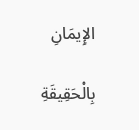الإِيمَانِ

بِالْحَقِيقَةِ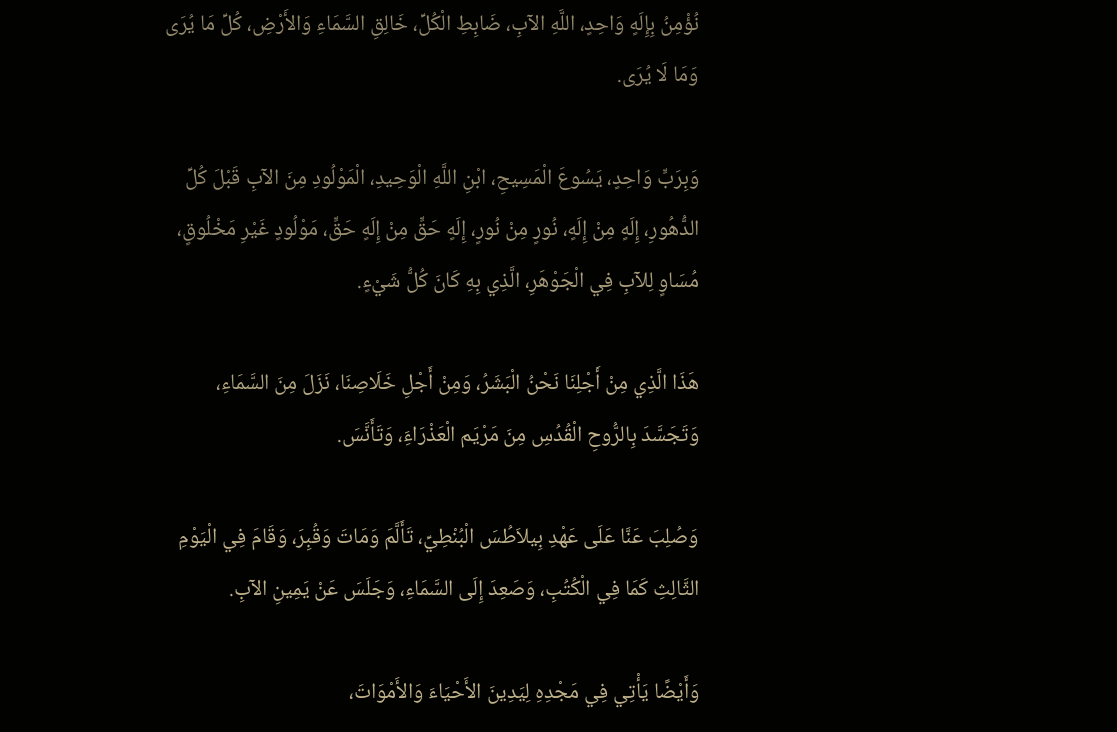نُؤْمِنُ بِإِلَهٍ وَاحِدٍ، اللَّهِ الآبِ، ضَابِطِ الْكُلِّ، خَالِقِ السَّمَاءِ وَالأَرْضِ، كُلِّ مَا يُرَى وَمَا لَا يُرَى.

وَبِرَبٍّ وَاحِدٍ، يَسُوعَ الْمَسِيحِ، ابْنِ اللَّهِ الْوَحِيدِ، الْمَوْلُودِ مِنَ الآبِ قَبْلَ كُلِّ الدُّهُورِ، إِلَهٍ مِنْ إِلَهٍ، نُورٍ مِنْ نُورٍ، إِلَهٍ حَقٍّ مِنْ إِلَهٍ حَقٍّ، مَوْلُودٍ غَيْرِ مَخْلُوقٍ، مُسَاوٍ لِلآبِ فِي الْجَوْهَرِ، الَّذِي بِهِ كَانَ كُلُّ شَيْءٍ.

هَذَا الَّذِي مِنْ أَجْلِنَا نَحْنُ الْبَشَرُ، وَمِنْ أَجْلِ خَلَاصِنَا، نَزَلَ مِنَ السَّمَاءِ، وَتَجَسَّدَ بِالرُّوحِ الْقُدُسِ مِنَ مَرْيَم الْعَذْرَاءَِ، وَتَأَنَّسَ.

وَصُلِبَ عَنَّا عَلَى عَهْدِ بِيلاَطُسَ الْبُنْطِيِّ، تَأَلَّمَ وَمَاتَ وَقُبِرَ، وَقَامَ فِي الْيَوْمِ الثَّالِثِ كَمَا فِي الْكُتُبِ، وَصَعِدَ إِلَى السَّمَاءِ، وَجَلَسَ عَنْ يَمِينِ الآبِ.

وَأَيْضًا يَأْتِي فِي مَجْدِهِ لِيَدِينَ الأَحْيَاءَ وَالأَمْوَاتَ،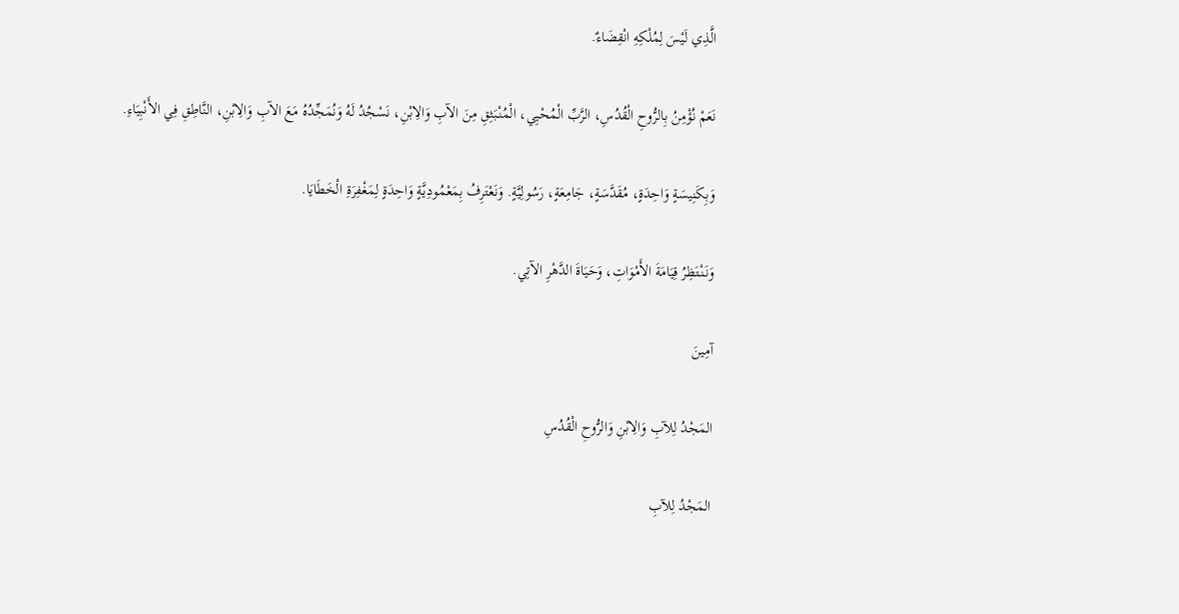الَّذِي لَيْسَ لِمُلْكِهِ انْقِضَاءٌ.

نَعَمْ نُؤْمِنُ بِالرُّوحِ الْقُدُسِ، الرَّبِّ الْمُحْيِي، الْمُنْبَثِقِ مِنَ الآبِ وَالِابْنِ، نَسْجُدُ لَهُ وَنُمَجِّدُهُ مَعَ الآبِ وَالِابْنِ، النَّاطِقِ فِي الأَنْبِيَاءِ.

وَبِكَنِيسَةٍ وَاحِدَةٍ، مُقَدَّسَةٍ، جَامِعَةٍ، رَسُولِيَّةٍ. وَنَعْتَرِفُ بِمَعْمُودِيَّةٍ وَاحِدَةٍ لِمَغْفِرَةِ الْخَطَايَا.

وَنَنْتَظِرُ قِيَامَةَ الأَمْوَاتِ، وَحَيَاةَ الدَّهْرِ الآتِي.

آمِينَ

المَجْدُ لِلآبِ وَالِابْنِ وَالرُّوحِ الْقُدُسِ

المَجْدُ لِلآبِ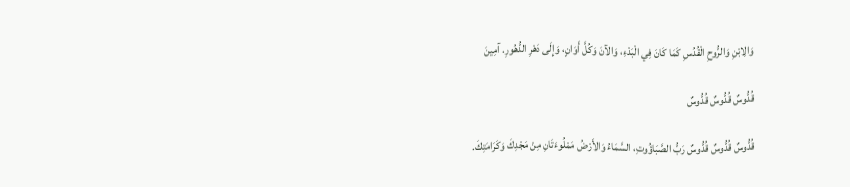وَالِابْنِ وَالرُّوحِ الْقُدُسِ كَمَا كَانَ فِي الْبَدْءِ، وَالآنَ وَكُلَّ أَوَانٍ، وَإِلَى دَهْرِ الدُّهُورِ. آمِينَ

قُدُّوسٌ قُدُّوسٌ قُدُّوسٌ

قُدُّوسٌ قُدُّوسٌ قُدُّوسٌ رَبُّ الصَّبَاؤُوتِ، السَّمَاءُ وَالأَرْضُ مَمْلُوءَتَانِ مِنْ مَجْدِكَ وَكَرَامَتِكَ.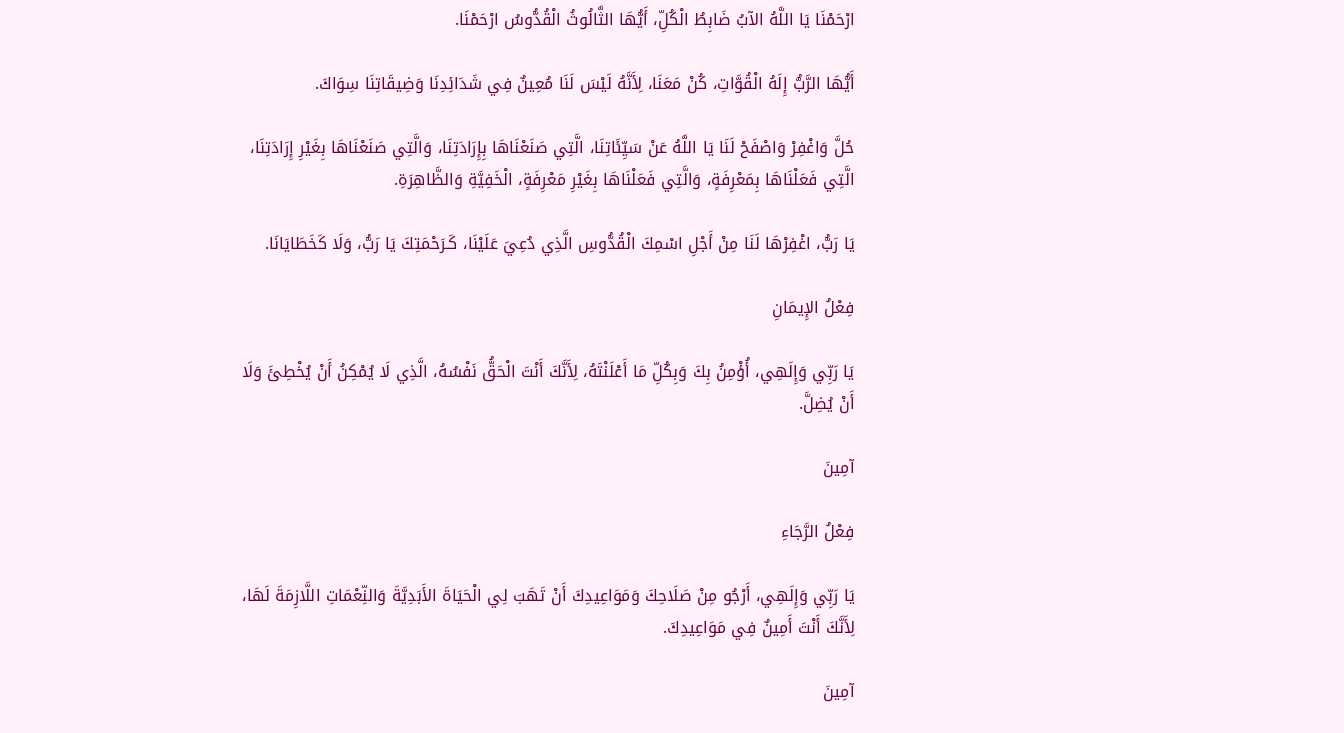ارْحَمْنَا يَا اللَّهُ الآبُ ضَابِطُ الْكُلِّ، أَيُّهَا الثَّالُوثُ الْقُدُّوسُ ارْحَمْنَا.

أَيُّهَا الرَّبُّ إِلَهُ الْقُوَّاتِ، كُنْ مَعَنَا، لِأَنَّهُ لَيْسَ لَنَا مُعِينٌ فِي شَدَائِدِنَا وَضِيقَاتِنَا سِوَاكَ.

حُلَّ وَاغْفِرْ وَاصْفَحْ لَنَا يَا اللَّهُ عَنْ سَيِّئَاتِنَا، الَّتِي صَنَعْنَاهَا بِإِرَادَتِنَا، وَالَّتِي صَنَعْنَاهَا بِغَيْرِ إِرَادَتِنَا، الَّتِي فَعَلْنَاهَا بِمَعْرِفَةٍ، وَالَّتِي فَعَلْنَاهَا بِغَيْرِ مَعْرِفَةٍ، الْخَفِيَّةِ وَالظَّاهِرَةِ.

يَا رَبُّ، اغْفِرْهَا لَنَا مِنْ أَجْلِ اسْمِكَ الْقُدُّوسِ الَّذِي دُعِيَ عَلَيْنَا، كَـرَحْمَتِكَ يَا رَبُّ، وَلَا كَخَطَايَانَا.

فِعْلُ الإِيمَانِ

يَا رَبِّي وَإِلَهِي، أُؤْمِنُ بِكَ وَبِكُلِّ مَا أَعْلَنْتَهُ، لِأَنَّكَ أَنْتَ الْحَقُّ نَفْسُهُ، الَّذِي لَا يُمْكِنُ أَنْ يُخْطِئَ وَلَا أَنْ يُضِلَّ.

آمِينَ

فِعْلُ الرَّجَاءِ

يَا رَبِّي وَإِلَهِي، أَرْجُو مِنْ صَلَاحِكَ وَمَوَاعِيدِكَ أَنْ تَهَبَ لِي الْحَيَاةَ الأَبَدِيَّةَ وَالنِّعْمَاتِ اللَّازِمَةَ لَهَا، لِأَنَّكَ أَنْتَ أَمِينٌ فِي مَوَاعِيدِكَ.

آمِينَ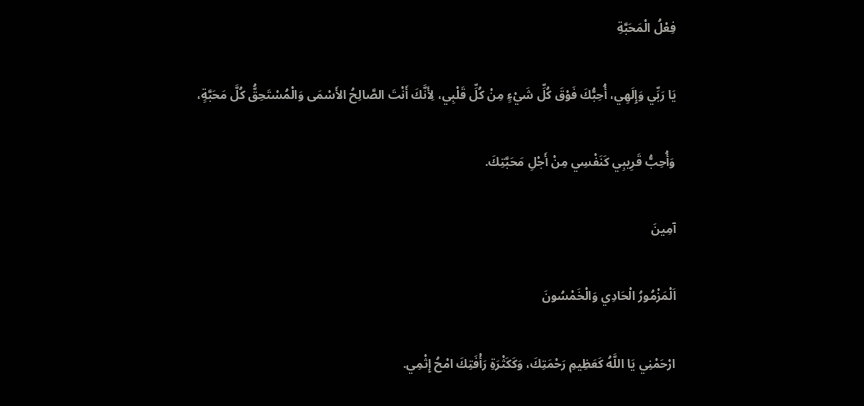فِعْلُ الْمَحَبَّةِ

يَا رَبِّي وَإِلَهِي، أُحِبُّكَ فَوْقَ كُلِّ شَيْءٍ مِنْ كُلِّ قَلْبِي، لِأَنَّكَ أَنْتَ الصَّالِحُ الأَسْمَى وَالْمُسْتَحِقُّ كُلَّ مَحَبَّةٍ،

وَأُحِبُّ قَرِيبِي كَنَفْسِي مِنْ أَجْلِ مَحَبَّتِكَ.

آمِينَ

اَلْمَزْمُورُ الْحَادِي وَالْخَمْسُونَ

ارْحَمْنِي يَا اللَّهُ كَعَظِيمِ رَحْمَتِكَ، وَكَكَثْرَةِ رَأْفَتِكَ امْحُ إِثْمِي.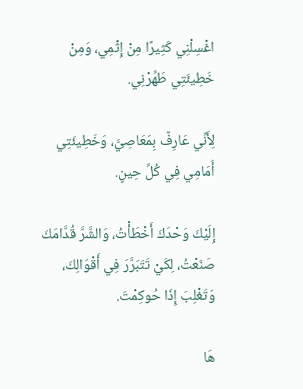اغْسِلْنِي كَثِيرًا مِنْ إِثْمِي، وَمِنْ خَطِيئَتِي طَهِّرْنِي.

لِأَنِّي عَارِفٌ بِمَعَاصِيَّ، وَخَطِيئَتِي أَمَامِي فِي كُلِّ حِينٍ.

إِلَيْكَ وَحْدَكَ أَخْطَأْتُ، وَالشَّرَّ قُدَّامَكَ صَنَعْتُ، لِكَيْ تَتَبَرَّرَ فِي أَقْوَالِكَ، وَتَغْلِبَ إِذَا حُوكِمْتَ.

هَا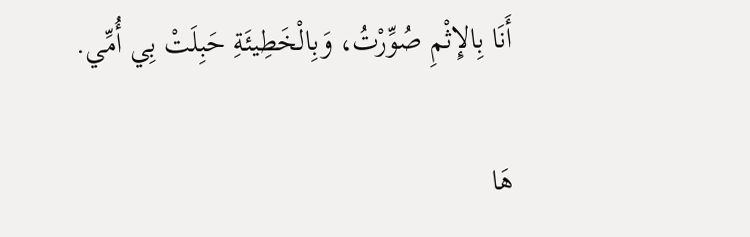أَنَا بِالإِثْمِ صُوِّرْتُ، وَبِالْخَطِيئَةِ حَبِلَتْ بِي أُمِّي.

هَا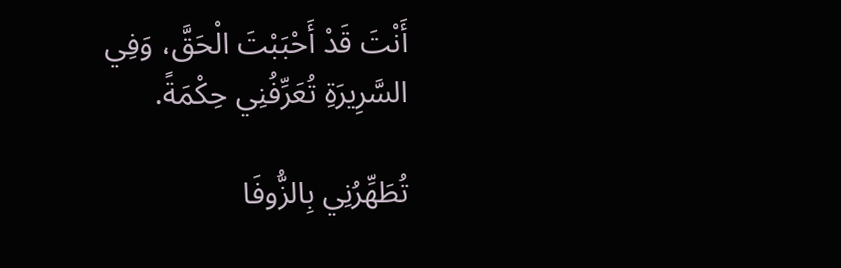أَنْتَ قَدْ أَحْبَبْتَ الْحَقَّ، وَفِي السَّرِيرَةِ تُعَرِّفُنِي حِكْمَةً.

تُطَهِّرُنِي بِالزُّوفَا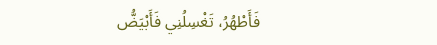فَأَطْهُرُ، تَغْسِلُنِي فَأَبْيَضُّ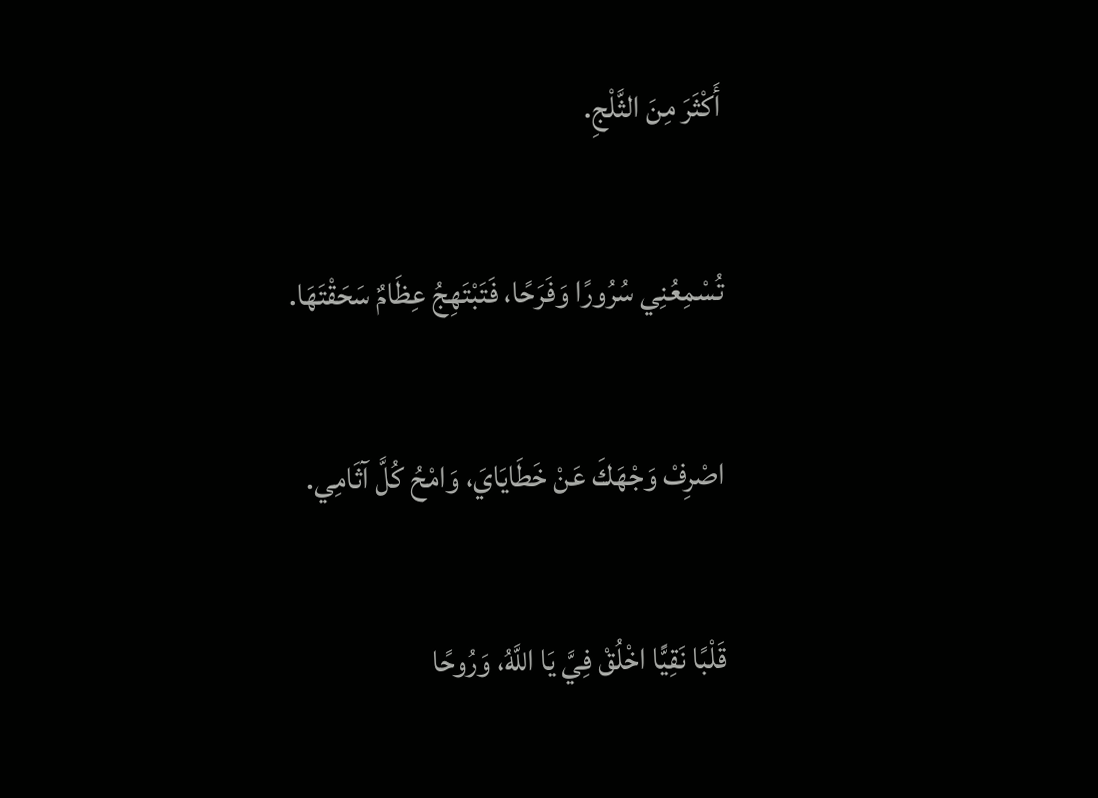أَكْثَرَ مِنَ الثَّلْجِ.

تُسْمِعُنِي سُرُورًا وَفَرَحًا، فَتَبْتَهِجُ عِظَامٌ سَحَقْتَهَا.

اصْرِفْ وَجْهَكَ عَنْ خَطَايَايَ، وَامْحُ كُلَّ آثَامِي.

قَلْبًا نَقِيًّا اخْلُقْ فِيَّ يَا اللَّهُ، وَرُوحًا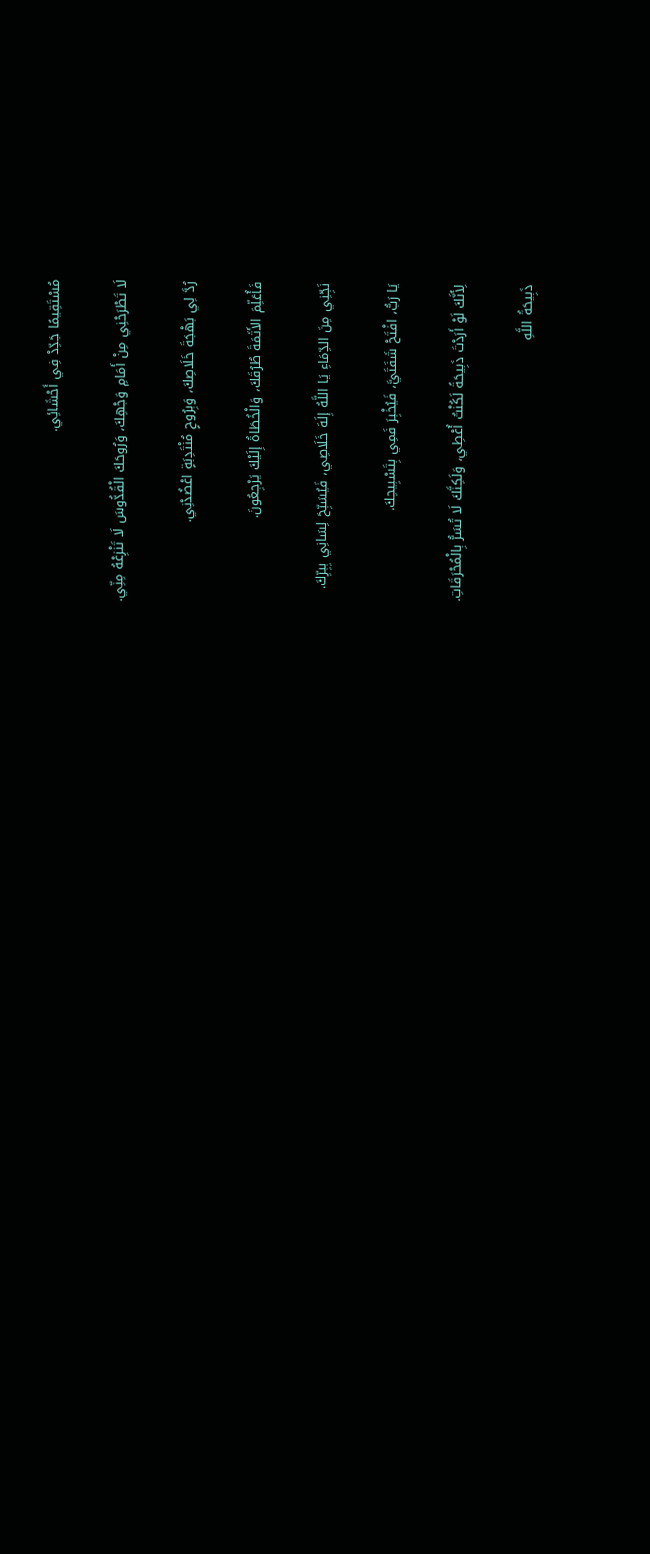مُسْتَقِيمًا جَدِّدْ فِي أَحْشَائِي.

لَا تَطْرَحْنِي مِنْ أَمَامِ وَجْهِكَ، وَرُوحَكَ الْقُدُّوسَ لَا تَنْزِعْهُ مِنِّي.

رُدَّ لِي بَهْجَةَ خَلَاصِكَ، وَبِرُوحٍ مُنْتَدِبَةٍ اعْضُدْنِي.

فَأُعَلِّمَ الأَثَمَةَ طُرُقَكَ، وَالْخُطَاةُ إِلَيْكَ يَرْجِعُونَ.

نَجِّنِي مِنَ الدِّمَاءِ يَا اللَّهُ إِلَهَ خَلَاصِي، فَيُسَبِّحَ لِسَانِي بِبِرِّكَ.

يَا رَبُّ، افْتَحْ شَفَتَيَّ، فَيُخْبِرَ فَمِي بِتَسْبِيحِكَ.

لِأَنَّكَ لَوْ أَرَدْتَ ذَبِيحَةً لَكُنْتُ أُعْطِي، وَلَكِنَّكَ لَا تُسَرُّ بِالْمُحْرَقَاتِ.

ذَبِيحَةُ اللَّهِ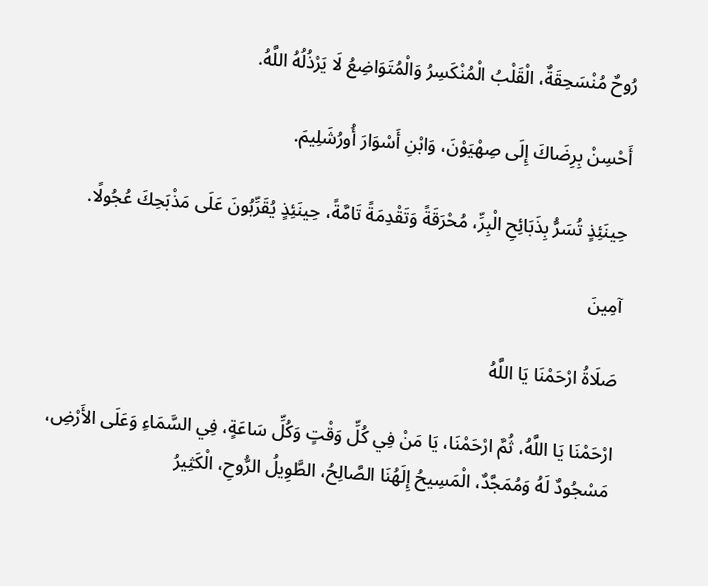رُوحٌ مُنْسَحِقَةٌ، الْقَلْبُ الْمُنْكَسِرُ وَالْمُتَوَاضِعُ لَا يَرْذُلُهُ اللَّهُ.

أَحْسِنْ بِرِضَاكَ إِلَى صِهْيَوْنَ، وَابْنِ أَسْوَارَ أُورُشَلِيمَ.

حِينَئِذٍ تُسَرُّ بِذَبَائِحِ الْبِرِّ، مُحْرَقَةً وَتَقْدِمَةً تَامَّةً، حِينَئِذٍ يُقَرِّبُونَ عَلَى مَذْبَحِكَ عُجُولًا.

آمِينَ

صَلَاةُ ارْحَمْنَا يَا اللَّهُ

ارْحَمْنَا يَا اللَّهُ، ثُمَّ ارْحَمْنَا، يَا مَنْ فِي كُلِّ وَقْتٍ وَكُلِّ سَاعَةٍ، فِي السَّمَاءِ وَعَلَى الأَرْضِ، مَسْجُودٌ لَهُ وَمُمَجَّدٌ، الْمَسِيحُ إِلَهُنَا الصَّالِحُ، الطَّوِيلُ الرُّوحِ، الْكَثِيرُ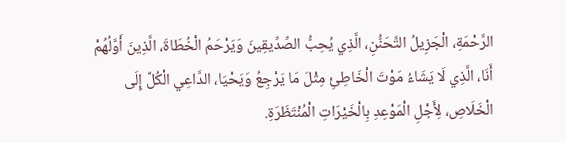الرَّحْمَةِ، الْجَزِيلُ التَّحَنُّنِ، الَّذِي يُحِبُّ الصِّدِّيقِينَ وَيَرْحَمُ الْخُطَاةَ، الَّذِينَ أَوَّلُهُمْ أَنَا، الَّذِي لَا يَشَاءُ مَوْتَ الْخَاطِئِ مِثْلَ مَا يَرْجِعُ وَيَحْيَا، الدَّاعِي الْكُلَّ إِلَى الْخَلَاصِ، لِأَجْلِ الْمَوْعِدِ بِالْخَيْرَاتِ الْمُنْتَظَرَةِ.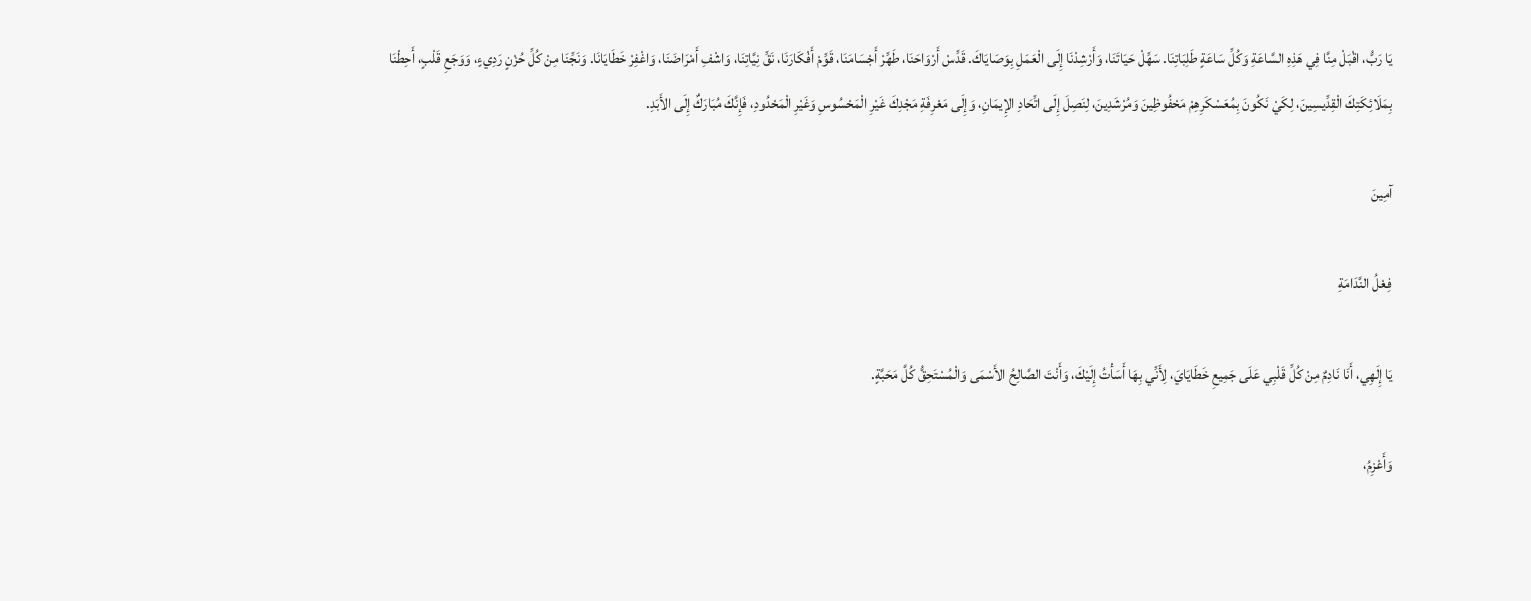يَا رَبُّ، اقْبَلْ مِنَّا فِي هَذِهِ السَّاعَةِ وَكُلِّ سَاعَةٍ طَلِبَاتِنَا. سَهِّلْ حَيَاتَنَا، وَأَرْشِدْنَا إِلَى الْعَمَلِ بِوَصَايَاكَ. قَدِّسْ أَرْوَاحَنَا، طَهِّرْ أَجْسَامَنَا، قَوِّمْ أَفْكَارَنَا، نَقِّ نِيَّاتِنَا، وَاشْفِ أَمْرَاضَنَا، وَاغْفِرْ خَطَايَانَا. وَنَجِّنَا مِنْ كُلِّ حُزْنٍ رَدِيءٍ، وَوَجَعِ قَلْبٍ، أَحِطْنَا بِمَلَائِكَتِكَ الْقِدِّيسِينَ، لِكَيْ نَكُونَ بِمُعَسْكَرِهِمْ مَحْفُوظِينَ وَمُرْشَدِينَ، لِنَصِلَ إِلَى اتِّحَادِ الإِيمَانِ، وَإِلَى مَعْرِفَةِ مَجْدِكَ غَيْرِ الْمَحْسُوسِ وَغَيْرِ الْمَحْدُودِ، فَإِنَّكَ مُبَارَكٌ إِلَى الأَبَدِ.

آمِينَ

فِعْلُ النَّدَامَةِ

يَا إِلَهِي، أَنَا نَادِمٌ مِنْ كُلِّ قَلْبِي عَلَى جَمِيعِ خَطَايَايَ، لِأَنِّي بِهَا أَسَأْتُ إِلَيْكَ، وَأَنْتَ الصَّالِحُ الأَسْمَى وَالْمُسْتَحِقُّ كُلَّ مَحَبَّةٍ.

وَأَعْزِمُ،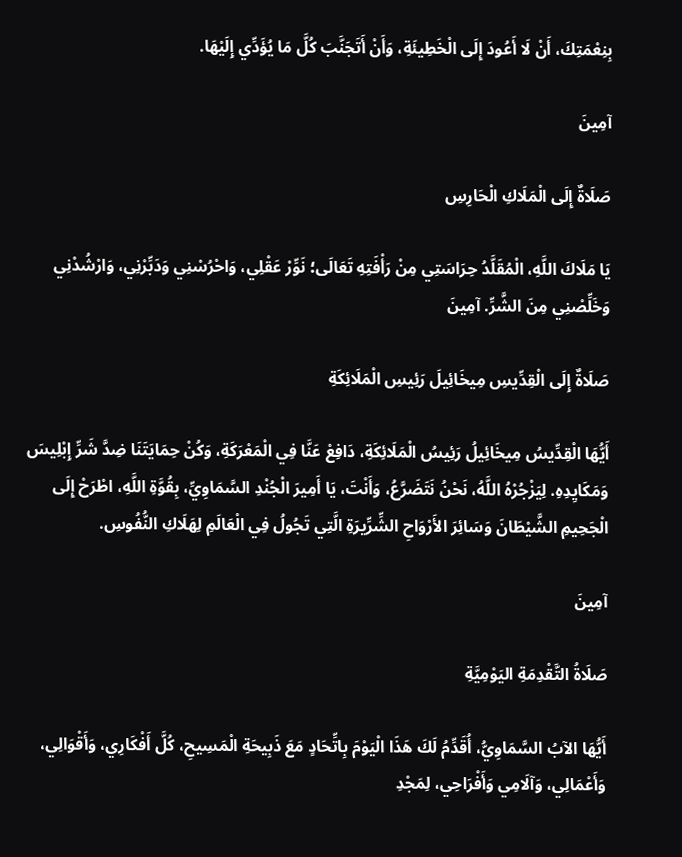بِنِعْمَتِكَ، أَنْ لَا أَعُودَ إِلَى الْخَطِيئَةِ، وَأَنْ أَتَجَنَّبَ كُلَّ مَا يُؤَدِّي إِلَيْهَا.

آمِينَ

صَلَاةٌ إِلَى الْمَلَاكِ الْحَارِسِ

يَا مَلَاكَ اللَّهِ، الْمُقَلَّدُ حِرَاسَتِي مِنْ رَأْفَتِهِ تَعَالَى؛ نَوِّرْ عَقْلِي، وَاحْرُسْنِي وَدَبِّرْنِي، وَارْشُدْنِي وَخَلِّصْنِي مِنَ الشَّرِّ. آمِينَ

صَلَاةٌ إِلَى الْقِدِّيسِ مِيخَائِيلَ رَئِيسِ الْمَلَائِكَةِ

أَيُّهَا الْقِدِّيسُ مِيخَائِيلُ رَئِيسُ الْمَلَائِكَةِ، دَافِعْ عَنَّا فِي الْمَعْرَكَةِ، وَكُنْ حِمَايَتَنَا ضِدَّ شَرِّ إِبْلِيسَ وَمَكَايِدِهِ. لِيَزْجُرْهُ اللَّهُ، نَحْنُ نَتَضَرَّعُ، وَأَنْتَ، يَا أَمِيرَ الْجُنْدِ السَّمَاوِيِّ، بِقُوَّةِ اللَّهِ، اطْرَحْ إِلَى الْجَحِيمِ الشَّيْطَانَ وَسَائِرَ الأَرْوَاحِ الشِّرِّيرَةِ الَّتِي تَجُولُ فِي الْعَالَمِ لِهَلَاكِ النُّفُوسِ.

آمِينَ

صَلَاةُ التَّقْدِمَةِ اليَوْمِيَّةِ

أَيُّهَا الآبُ السَّمَاوِيُّ، أُقَدِّمُ لَكَ هَذَا الْيَوْمَ بِاتِّحَادٍ مَعَ ذَبِيحَةِ الْمَسِيحِ، كُلَّ أَفْكَارِي، وَأَقْوَالِي، وَأَعْمَالِي، وَآلَامِي وَأَفْرَاحِي، لِمَجْدِ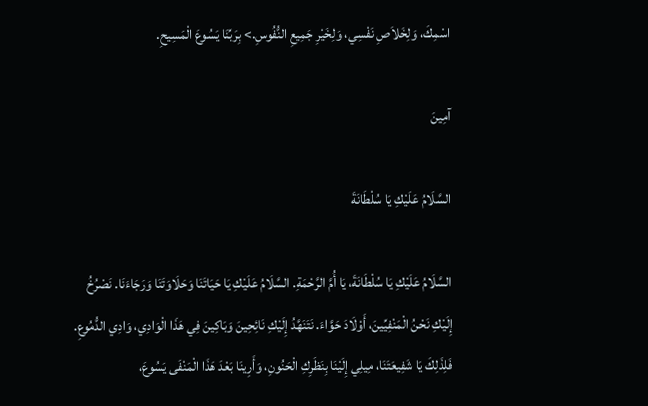اسْمِكَ، وَلِخَلاَصِ نَفْسِي، وَلِخَيْرِ جَمِيعِ النُّفُوسِ.> بِرَبِّنَا يَسُوعَ الْمَسِيحِ.

آمِينَ

السَّلَامُ عَلَيْكِ يَا سُلْطَانَةَ

السَّلَامُ عَلَيْكِ يَا سُلْطَانَةَ، يَا أُمَّ الرَّحْمَةِ. السَّلَامُ عَلَيْكِ يَا حَيَاتَنَا وَحَلَاوَتَنَا وَرَجَاءَنَا. نَصْرُخُ إِلَيْكِ نَحْنُ الْمَنْفِيِّينَ، أَوْلَادَ حَوَّاءَ. نَتَنَهَّدُ إِلَيْكِ نَائِحِينَ وَبَاكِينَ فِي هَذَا الْوَادِي، وَادِي الدُّمُوعِ. فَلِذَلِكَ يَا شَفِيعَتَنَا، مِيلِي إِلَيْنَا بِنَظَرِكِ الْحَنُونِ، وَأَرِينَا بَعْدَ هَذَا الْمَنْفَى يَسُوعَ،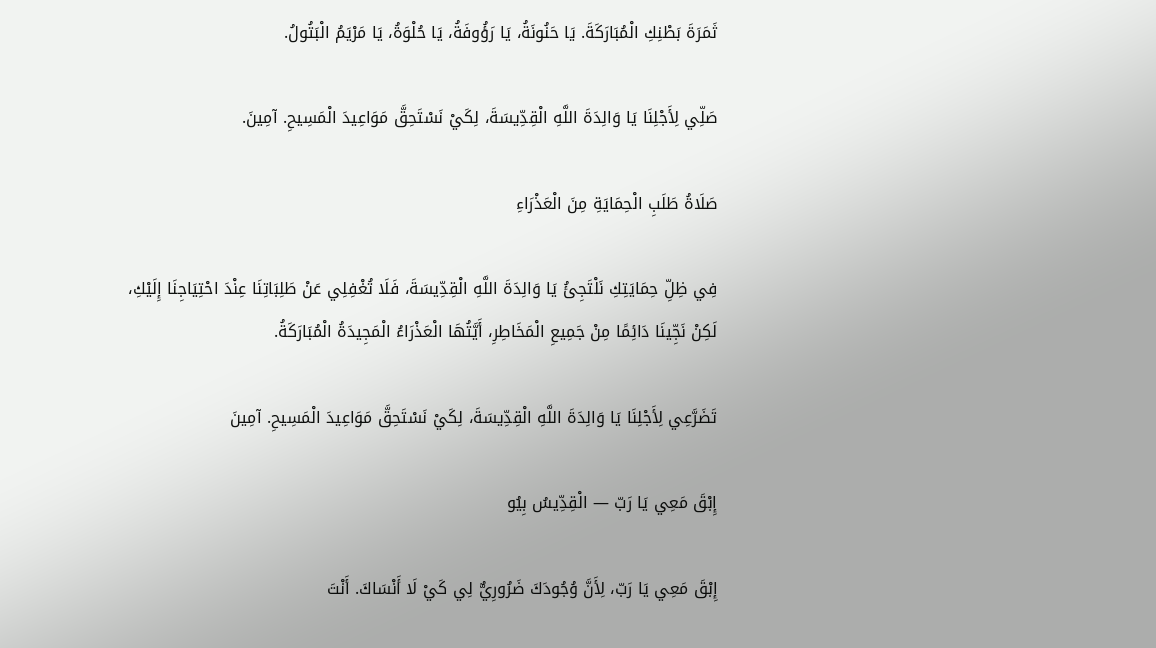ثَمَرَةَ بَطْنِكِ الْمُبَارَكَةَ. يَا حَنُونَةُ، يَا رَؤُوفَةُ، يَا حُلْوَةُ، يَا مَرْيَمُ الْبَتُولُ.

صَلِّي لِأَجْلِنَا يَا وَالِدَةَ اللَّهِ الْقِدِّيسَةَ، لِكَيْ نَسْتَحِقَّ مَوَاعِيدَ الْمَسِيحِ. آمِينَ.

صَلَاةُ طَلَبِ الْحِمَايَةِ مِنَ الْعَذْرَاءِ

فِي ظِلِّ حِمَايَتِكِ نَلْتَجِئُ يَا وَالِدَةَ اللَّهِ الْقِدِّيسَةَ، فَلَا تُغْفِلِي عَنْ طَلِبَاتِنَا عِنْدَ احْتِيَاجِنَا إِلَيْكِ، لَكِنْ نَجِّينَا دَائِمًا مِنْ جَمِيعِ الْمَخَاطِرِ، أَيَّتُهَا الْعَذْرَاءُ الْمَجِيدَةُ الْمُبَارَكَةُ.

تَضَرَّعِي لِأَجْلِنَا يَا وَالِدَةَ اللَّهِ الْقِدِّيسَةَ، لِكَيْ نَسْتَحِقَّ مَوَاعِيدَ الْمَسِيحِ. آمِينَ

إِبْقَ مَعِي يَا رَبّ — الْقِدِّيسُ بِيُو

إِبْقَ مَعِي يَا رَبّ، لِأَنَّ وُجُودَكَ ضَرُورِيٌّ لِي كَيْ لَا أَنْسَاكَ. أَنْتَ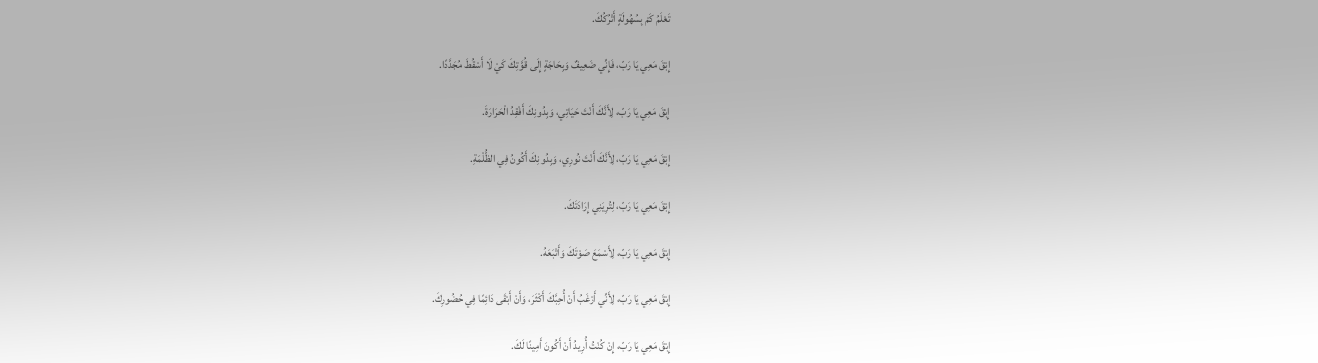تَعْلَمُ كَمْ بِسُهُولَةٍ أَتْرُكُكَ.

إِبْقَ مَعِي يَا رَبّ، فَإِنِّي ضَعِيفٌ وَبِحَاجَةٍ إِلَى قُوَّتِكَ كَيْ لَا أَسْقُطَ مُجَدَّدًا.

إِبْقَ مَعِي يَا رَبّ، لِأَنَّكَ أَنْتَ حَيَاتِي، وَبِدُونِكَ أَفْقِدُ الْحَرَارَةَ.

إِبْقَ مَعِي يَا رَبّ، لِأَنَّكَ أَنْتَ نُورِي، وَبِدُونِكَ أَكُونُ فِي الظُّلْمَةِ.

إِبْقَ مَعِي يَا رَبّ، لِتُرِيَنِي إِرَادَتَكَ.

إِبْقَ مَعِي يَا رَبّ، لِأَسْمَعَ صَوْتَكَ وَأَتْبَعَهُ.

إِبْقَ مَعِي يَا رَبّ، لِأَنِّي أَرْغَبُ أَنْ أُحِبَّكَ أَكْثَرَ، وَأَنْ أَبْقَى دَائِمًا فِي حُضُورِكَ.

إِبْقَ مَعِي يَا رَبّ، إِنْ كُنْتُ أُرِيدُ أَنْ أَكُونَ أَمِينًا لَكَ.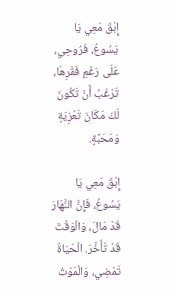إِبْقَ مَعِي يَا يَسُوعُ، فَرُوحِي، عَلَى رَغْمِ فَقْرِهَا، تَرْغَبُ أَنْ تَكُونَ لَكَ مَكَانَ تَعْزِيَةٍ وَمَحَبَّةٍ.

إِبْقَ مَعِي يَا يَسُوعُ، فَإِنَّ النَّهَارَ قَدْ مَالَ، وَالْوَقْتَ قَدْ تَأَخَّرَ. الْحَيَاةُ تَمْضِي، وَالْمَوْتُ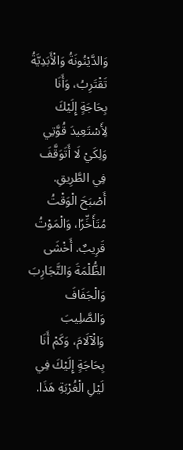وَالدَّيْنُونَةُ وَالْأَبَدِيَّةُ تَقْتَرِبُ، وَأَنَا بِحَاجَةٍ إِلَيْكَ لِأَسْتَعِيدَ قُوَّتِي وَلِكَيْ لَا أَتَوَقَّفَ فِي الطَّرِيقِ. أَصْبَحَ الْوَقْتُ مُتَأَخِّرًا، وَالْمَوْتُ قَرِيبٌ. أَخْشَى الظُّلْمَةَ وَالتَّجَارِبَ وَالْجَفَافَ وَالصَّلِيبَ وَالْآلَامَ، وَكَمْ أَنَا بِحَاجَةٍ إِلَيْكَ فِي لَيْلِ الْغُرْبَةِ هَذَا.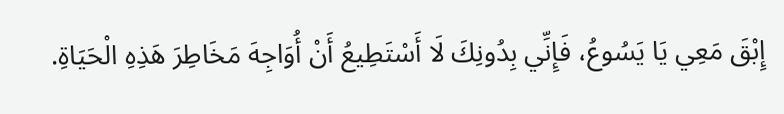إِبْقَ مَعِي يَا يَسُوعُ، فَإِنِّي بِدُونِكَ لَا أَسْتَطِيعُ أَنْ أُوَاجِهَ مَخَاطِرَ هَذِهِ الْحَيَاةِ.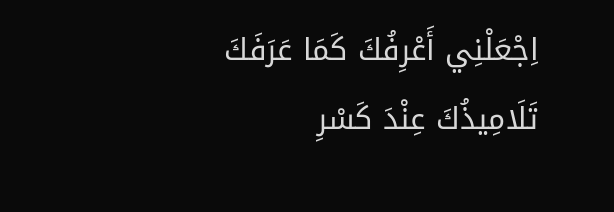اِجْعَلْنِي أَعْرِفُكَ كَمَا عَرَفَكَ تَلَامِيذُكَ عِنْدَ كَسْرِ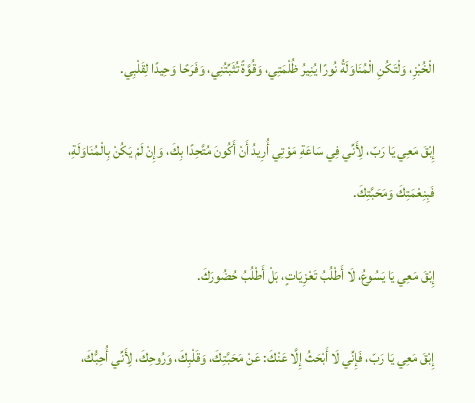الْخُبْزِ، وَلْتَكُنِ الْمُنَاوَلَةُ نُورًا يُنِيرُ ظُلْمَتِي، وَقُوَّةً تُثَبِّتُنِي، وَفَرَحًا وَحِيدًا لِقَلْبِي.

إِبْقَ مَعِي يَا رَبّ، لِأَنِّي فِي سَاعَةِ مَوْتِي أُرِيدُ أَنْ أَكُونَ مُتَّحِدًا بِكَ، وَإِنْ لَمْ يَكُنْ بِالْمُنَاوَلَةِ، فَبِنِعْمَتِكَ وَمَحَبَّتِكَ.

إِبْقَ مَعِي يَا يَسُوعُ، لَا أَطْلُبُ تَعْزِيَاتٍ، بَلْ أَطْلُبُ حُضُورَكَ.

إِبْقَ مَعِي يَا رَبّ، فَإِنِّي لَا أَبْحَثُ إِلَّا عَنْكَ: عَنْ مَحَبَّتِكَ، وَقَلْبِكَ، وَرُوحِكَ، لِأَنِّي أُحِبُّكَ،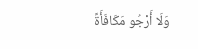وَلَا أَرْجُو مَكَافَأَةً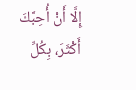إِلَّا أَنْ أُحِبَّكَ أَكْثَرَ، بِكُلِّ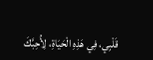قَلْبِي، فِي هَذِهِ الْحَيَاةِ، لِأُحِبَّكَ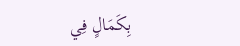بِكَمَالٍ فِي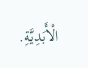الْأَبَدِيَّةِ.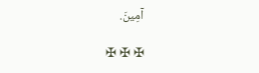آمِينَ.

✠ ✠ ✠